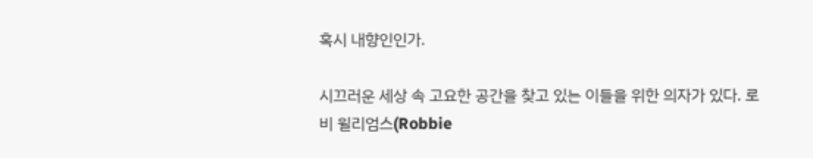혹시 내향인인가.

시끄러운 세상 속 고요한 공간을 찾고 있는 이들을 위한 의자가 있다. 로비 윌리엄스(Robbie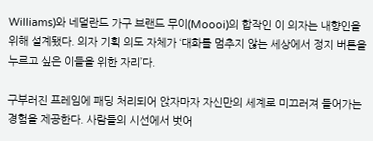Williams)와 네덜란드 가구 브랜드 무이(Moooi)의 합작인 이 의자는 내향인을 위해 설계됐다. 의자 기획 의도 자체가 ‘대화를 멈추지 않는 세상에서 정지 버튼을 누르고 싶은 이들을 위한 자리’다.

구부러진 프레임에 패딩 처리되어 앉자마자 자신만의 세계로 미끄러져 들어가는 경험을 제공한다. 사람들의 시선에서 벗어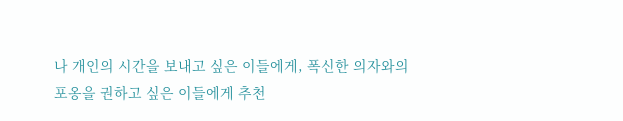나 개인의 시간을 보내고 싶은 이들에게, 폭신한 의자와의 포옹을 권하고 싶은 이들에게 추천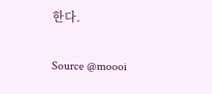한다.


Source @moooi